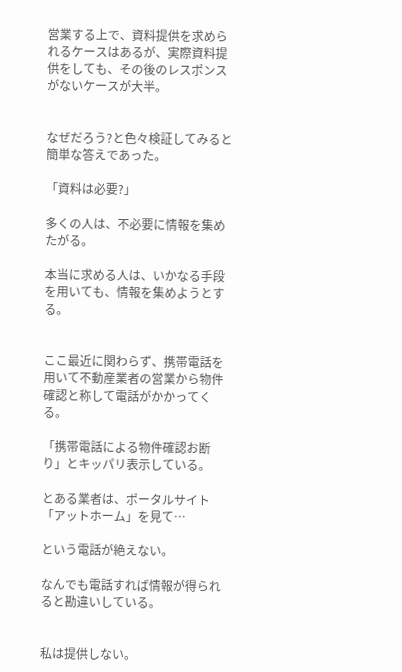営業する上で、資料提供を求められるケースはあるが、実際資料提供をしても、その後のレスポンスがないケースが大半。


なぜだろう?と色々検証してみると簡単な答えであった。

「資料は必要?」

多くの人は、不必要に情報を集めたがる。

本当に求める人は、いかなる手段を用いても、情報を集めようとする。


ここ最近に関わらず、携帯電話を用いて不動産業者の営業から物件確認と称して電話がかかってくる。

「携帯電話による物件確認お断り」とキッパリ表示している。

とある業者は、ポータルサイト「アットホーム」を見て…

という電話が絶えない。

なんでも電話すれば情報が得られると勘違いしている。


私は提供しない。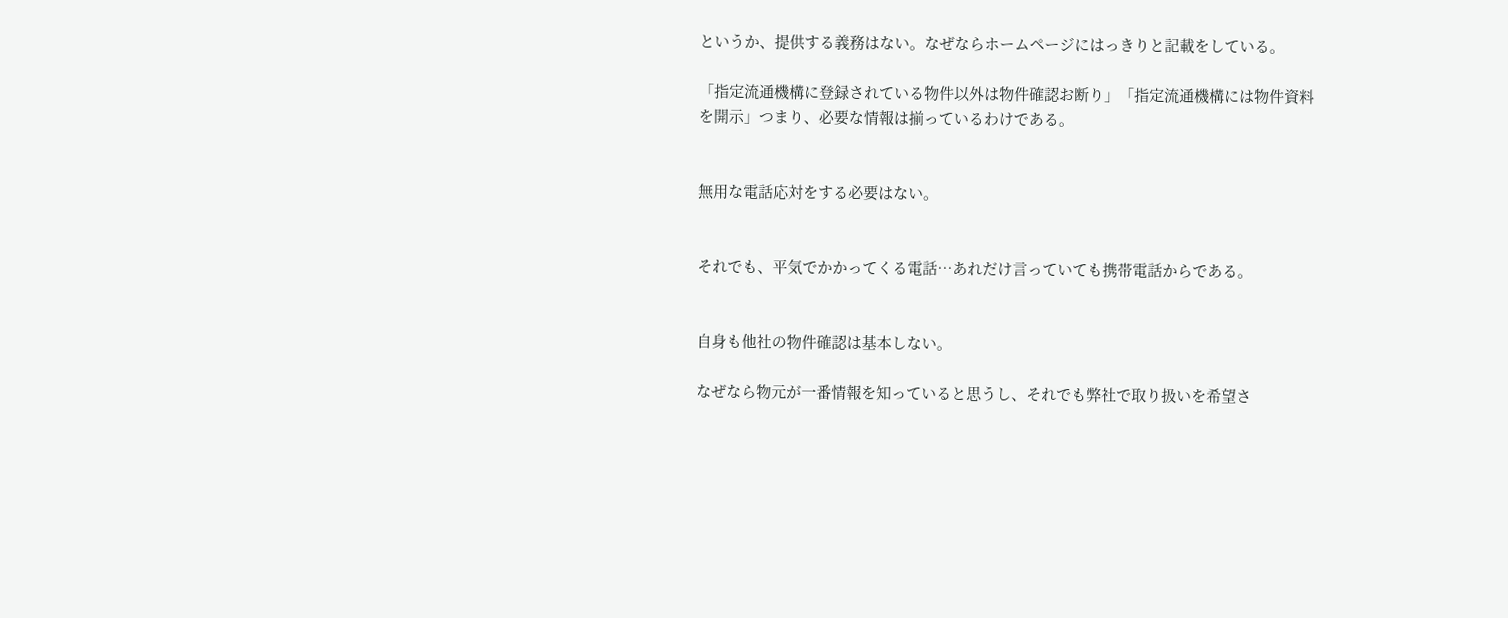というか、提供する義務はない。なぜならホームページにはっきりと記載をしている。

「指定流通機構に登録されている物件以外は物件確認お断り」「指定流通機構には物件資料を開示」つまり、必要な情報は揃っているわけである。


無用な電話応対をする必要はない。


それでも、平気でかかってくる電話…あれだけ言っていても携帯電話からである。


自身も他社の物件確認は基本しない。

なぜなら物元が一番情報を知っていると思うし、それでも弊社で取り扱いを希望さ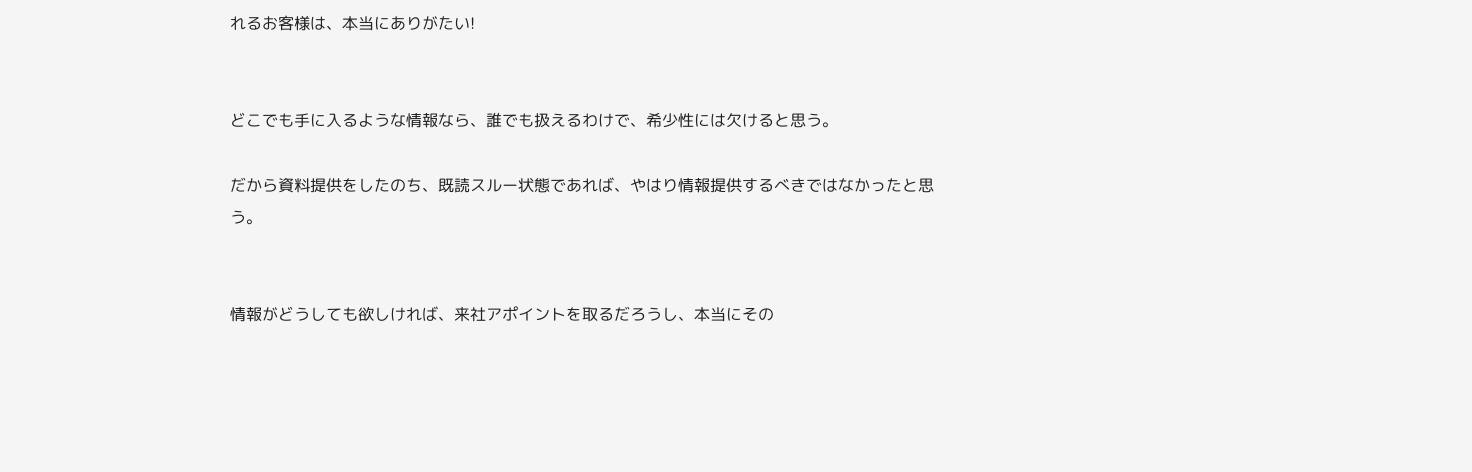れるお客様は、本当にありがたい!


どこでも手に入るような情報なら、誰でも扱えるわけで、希少性には欠けると思う。

だから資料提供をしたのち、既読スルー状態であれば、やはり情報提供するべきではなかったと思う。


情報がどうしても欲しければ、来社アポイントを取るだろうし、本当にその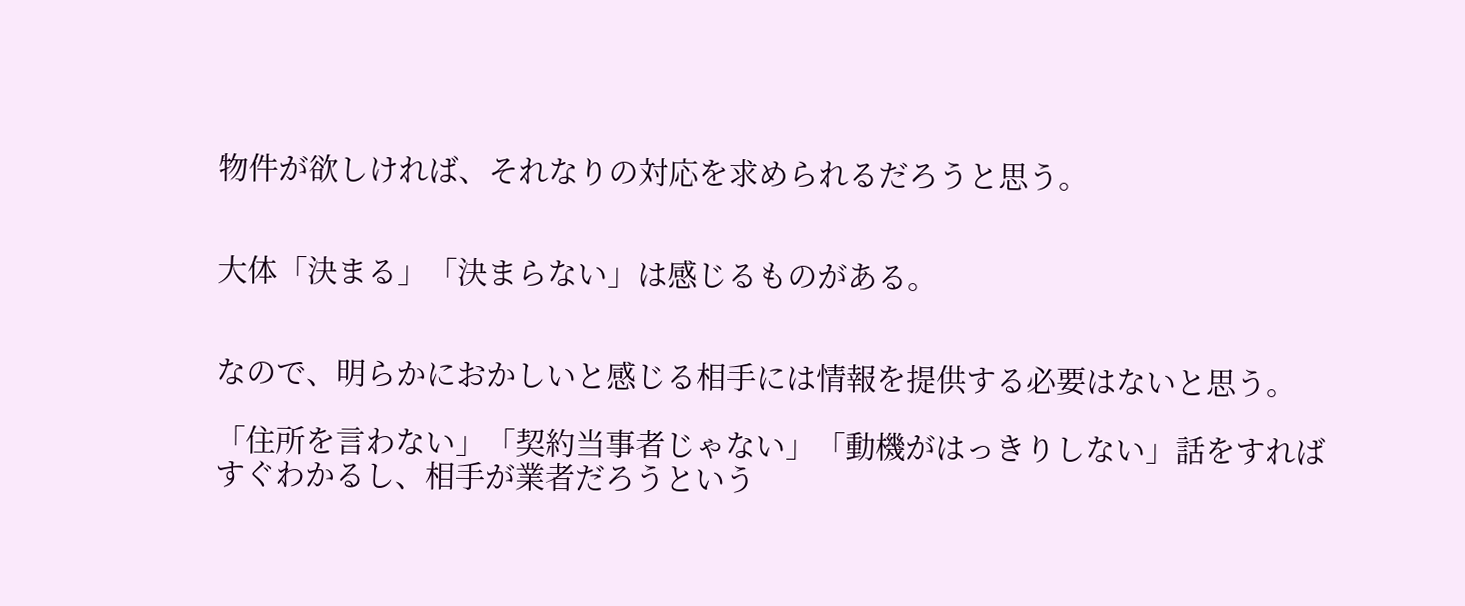物件が欲しければ、それなりの対応を求められるだろうと思う。


大体「決まる」「決まらない」は感じるものがある。


なので、明らかにおかしいと感じる相手には情報を提供する必要はないと思う。

「住所を言わない」「契約当事者じゃない」「動機がはっきりしない」話をすればすぐわかるし、相手が業者だろうという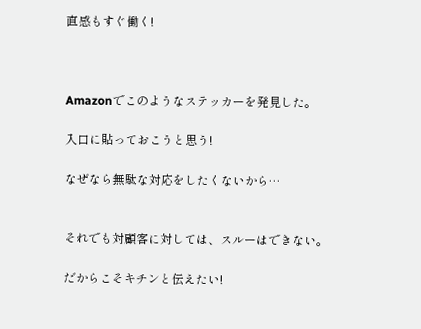直感もすぐ働く!



Amazonでこのようなステッカーを発見した。

入口に貼っておこうと思う!

なぜなら無駄な対応をしたくないから…


それでも対顧客に対しては、スルーはできない。

だからこそキチンと伝えたい!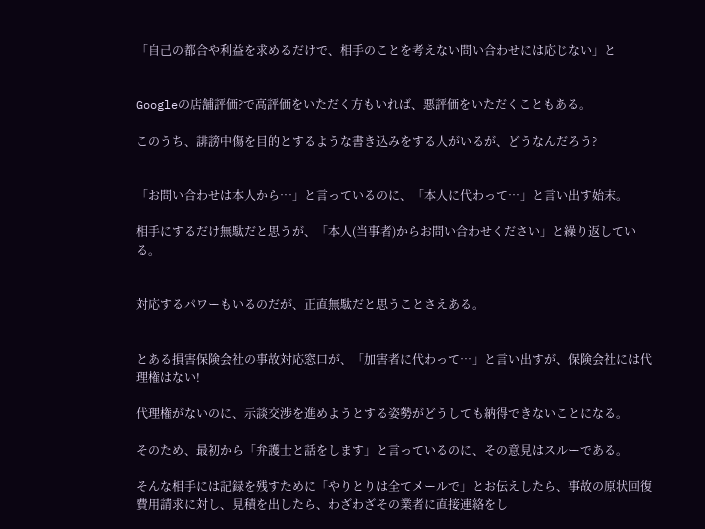「自己の都合や利益を求めるだけで、相手のことを考えない問い合わせには応じない」と


Googleの店舗評価?で高評価をいただく方もいれば、悪評価をいただくこともある。

このうち、誹謗中傷を目的とするような書き込みをする人がいるが、どうなんだろう?


「お問い合わせは本人から…」と言っているのに、「本人に代わって…」と言い出す始末。

相手にするだけ無駄だと思うが、「本人(当事者)からお問い合わせください」と繰り返している。


対応するパワーもいるのだが、正直無駄だと思うことさえある。


とある損害保険会社の事故対応窓口が、「加害者に代わって…」と言い出すが、保険会社には代理権はない!

代理権がないのに、示談交渉を進めようとする姿勢がどうしても納得できないことになる。

そのため、最初から「弁護士と話をします」と言っているのに、その意見はスルーである。

そんな相手には記録を残すために「やりとりは全てメールで」とお伝えしたら、事故の原状回復費用請求に対し、見積を出したら、わざわざその業者に直接連絡をし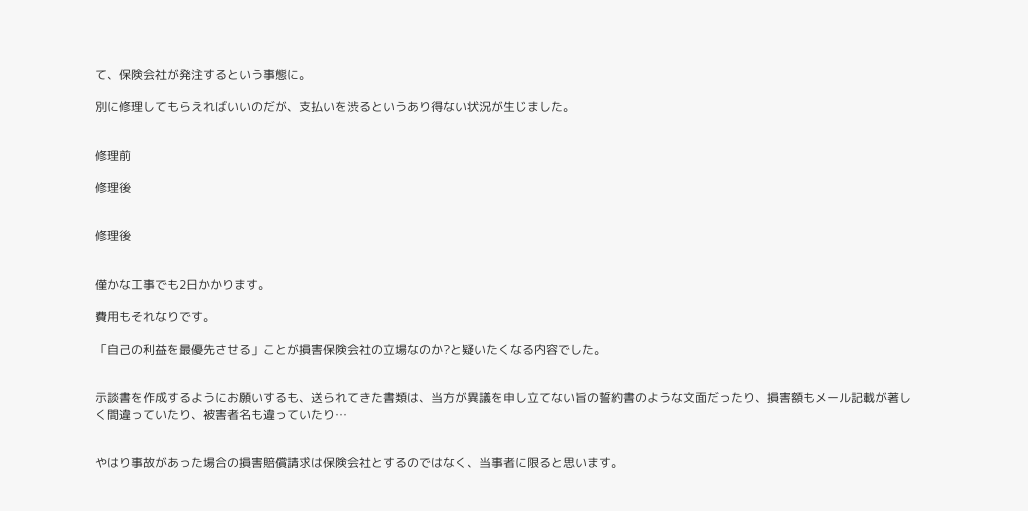て、保険会社が発注するという事態に。

別に修理してもらえればいいのだが、支払いを渋るというあり得ない状況が生じました。


修理前

修理後


修理後


僅かな工事でも2日かかります。

費用もそれなりです。

「自己の利益を最優先させる」ことが損害保険会社の立場なのか?と疑いたくなる内容でした。


示談書を作成するようにお願いするも、送られてきた書類は、当方が異議を申し立てない旨の誓約書のような文面だったり、損害額もメール記載が著しく間違っていたり、被害者名も違っていたり…


やはり事故があった場合の損害賠償請求は保険会社とするのではなく、当事者に限ると思います。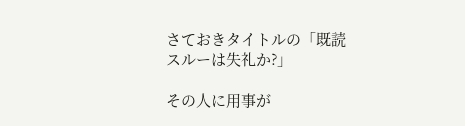さておきタイトルの「既読スルーは失礼か?」

その人に用事が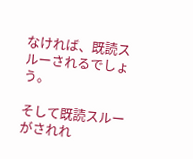なければ、既読スルーされるでしょう。

そして既読スルーがされれ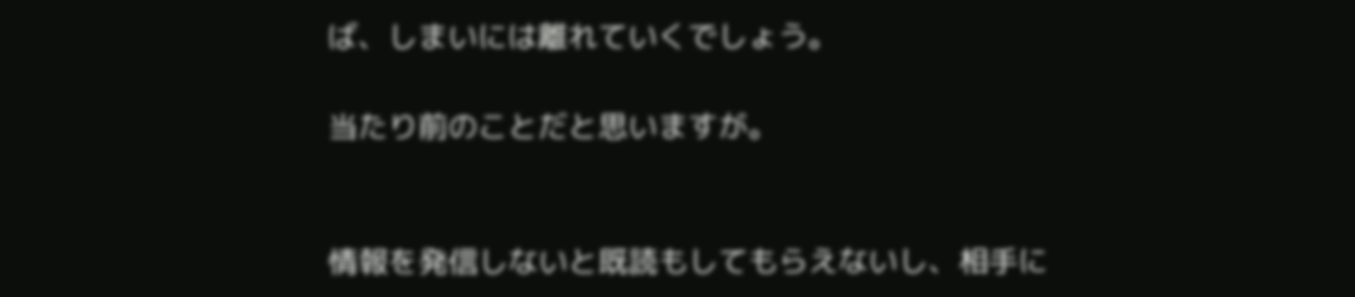ば、しまいには離れていくでしょう。

当たり前のことだと思いますが。


情報を発信しないと既読もしてもらえないし、相手に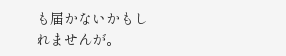も届かないかもしれませんが。